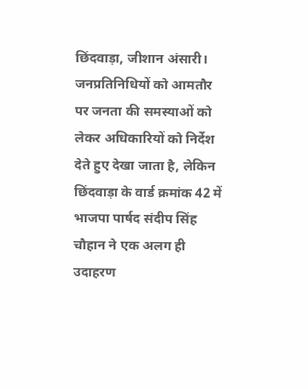छिंदवाड़ा, जीशान अंसारी। जनप्रतिनिधियों को आमतौर पर जनता की समस्याओं को लेकर अधिकारियों को निर्देश देते हुए देखा जाता है, लेकिन छिंदवाड़ा के वार्ड क्रमांक 42 में भाजपा पार्षद संदीप सिंह चौहान ने एक अलग ही उदाहरण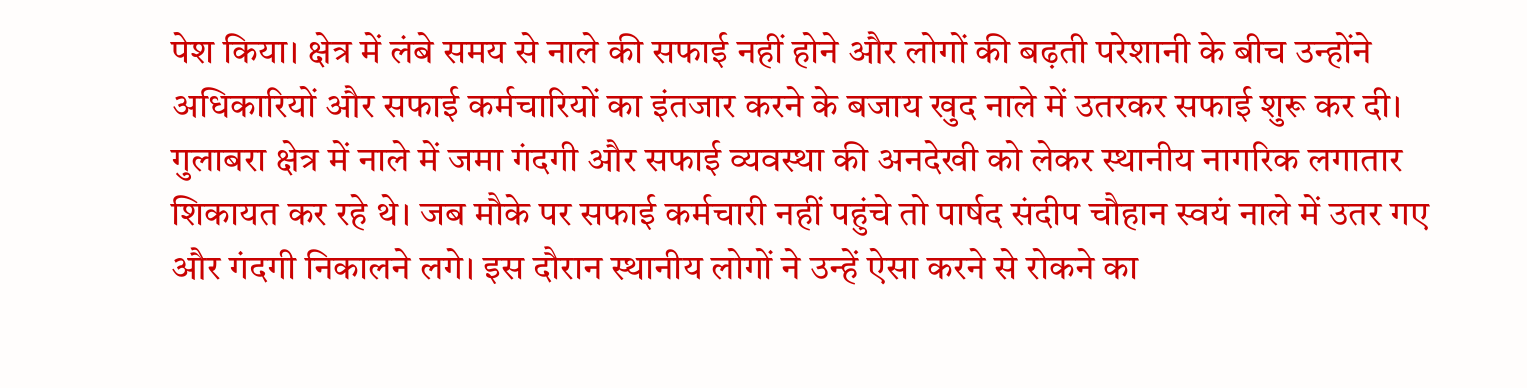पेश किया। क्षेत्र में लंबे समय से नाले की सफाई नहीं होने और लोगों की बढ़ती परेशानी के बीच उन्होंने अधिकारियों और सफाई कर्मचारियों का इंतजार करने के बजाय खुद नाले में उतरकर सफाई शुरू कर दी।
गुलाबरा क्षेत्र में नाले में जमा गंदगी और सफाई व्यवस्था की अनदेखी को लेकर स्थानीय नागरिक लगातार शिकायत कर रहे थे। जब मौके पर सफाई कर्मचारी नहीं पहुंचे तो पार्षद संदीप चौहान स्वयं नाले में उतर गए और गंदगी निकालने लगे। इस दौरान स्थानीय लोगों ने उन्हें ऐसा करने से रोकने का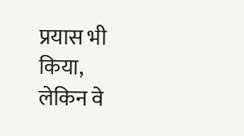प्रयास भी किया, लेकिन वे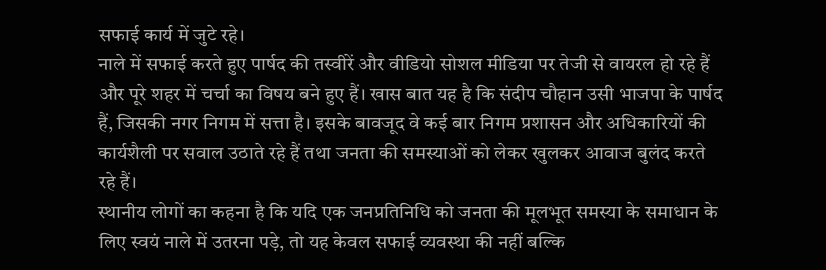सफाई कार्य में जुटे रहे।
नाले में सफाई करते हुए पार्षद की तस्वीरें और वीडियो सोशल मीडिया पर तेजी से वायरल हो रहे हैं और पूरे शहर में चर्चा का विषय बने हुए हैं। खास बात यह है कि संदीप चौहान उसी भाजपा के पार्षद हैं, जिसकी नगर निगम में सत्ता है। इसके बावजूद वे कई बार निगम प्रशासन और अधिकारियों की कार्यशैली पर सवाल उठाते रहे हैं तथा जनता की समस्याओं को लेकर खुलकर आवाज बुलंद करते रहे हैं।
स्थानीय लोगों का कहना है कि यदि एक जनप्रतिनिधि को जनता की मूलभूत समस्या के समाधान के लिए स्वयं नाले में उतरना पड़े, तो यह केवल सफाई व्यवस्था की नहीं बल्कि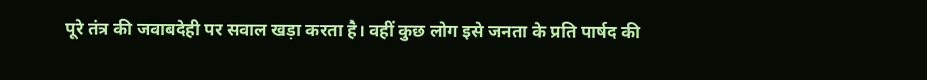पूरे तंत्र की जवाबदेही पर सवाल खड़ा करता है। वहीं कुछ लोग इसे जनता के प्रति पार्षद की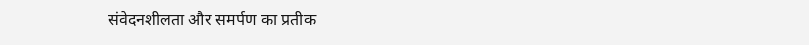संवेदनशीलता और समर्पण का प्रतीक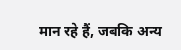मान रहे हैं, जबकि अन्य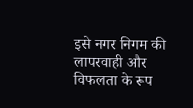इसे नगर निगम की लापरवाही और विफलता के रूप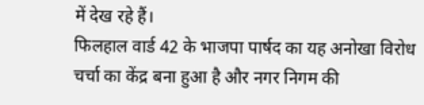में देख रहे हैं।
फिलहाल वार्ड 42 के भाजपा पार्षद का यह अनोखा विरोध चर्चा का केंद्र बना हुआ है और नगर निगम की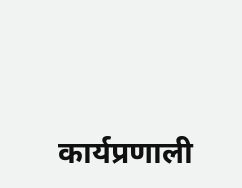कार्यप्रणाली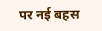पर नई बहस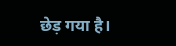छेड़ गया है।